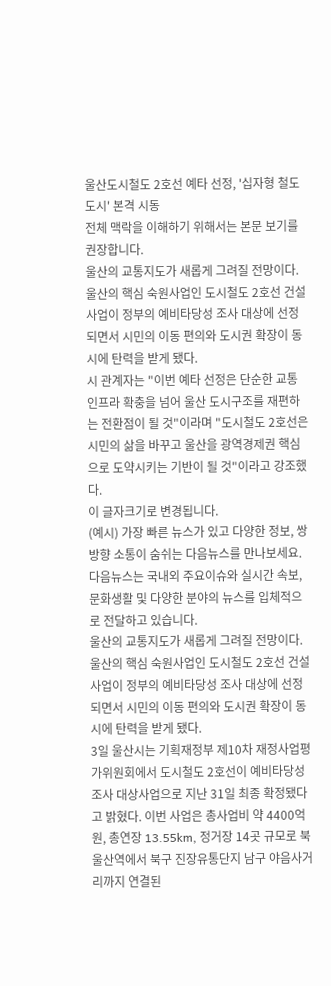울산도시철도 2호선 예타 선정, '십자형 철도도시' 본격 시동
전체 맥락을 이해하기 위해서는 본문 보기를 권장합니다.
울산의 교통지도가 새롭게 그려질 전망이다.
울산의 핵심 숙원사업인 도시철도 2호선 건설 사업이 정부의 예비타당성 조사 대상에 선정되면서 시민의 이동 편의와 도시권 확장이 동시에 탄력을 받게 됐다.
시 관계자는 "이번 예타 선정은 단순한 교통 인프라 확충을 넘어 울산 도시구조를 재편하는 전환점이 될 것"이라며 "도시철도 2호선은 시민의 삶을 바꾸고 울산을 광역경제권 핵심으로 도약시키는 기반이 될 것"이라고 강조했다.
이 글자크기로 변경됩니다.
(예시) 가장 빠른 뉴스가 있고 다양한 정보, 쌍방향 소통이 숨쉬는 다음뉴스를 만나보세요. 다음뉴스는 국내외 주요이슈와 실시간 속보, 문화생활 및 다양한 분야의 뉴스를 입체적으로 전달하고 있습니다.
울산의 교통지도가 새롭게 그려질 전망이다. 울산의 핵심 숙원사업인 도시철도 2호선 건설 사업이 정부의 예비타당성 조사 대상에 선정되면서 시민의 이동 편의와 도시권 확장이 동시에 탄력을 받게 됐다.
3일 울산시는 기획재정부 제10차 재정사업평가위원회에서 도시철도 2호선이 예비타당성 조사 대상사업으로 지난 31일 최종 확정됐다고 밝혔다. 이번 사업은 총사업비 약 4400억원, 총연장 13.55km, 정거장 14곳 규모로 북울산역에서 북구 진장유통단지 남구 야음사거리까지 연결된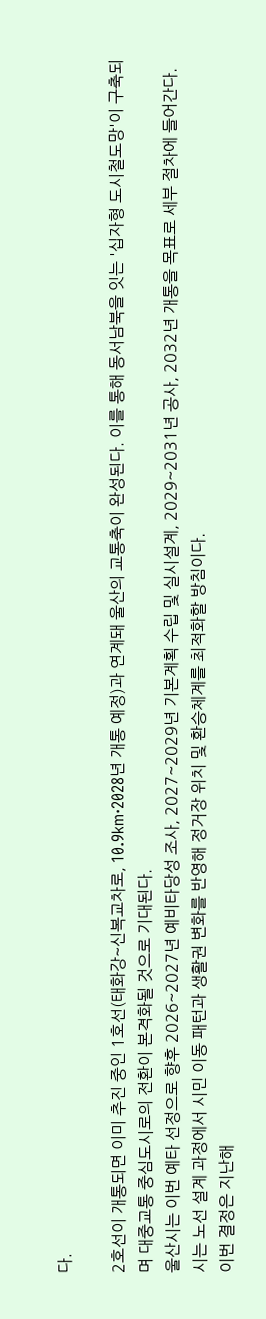다.

2호선이 개통되면 이미 추진 중인 1호선(태화강~신복교차로, 10.9km·2028년 개통 예정)과 연계돼 울산의 교통축이 완성된다. 이를 통해 동서남북을 잇는 '십자형 도시철도망'이 구축되며 대중교통 중심도시로의 전환이 본격화될 것으로 기대된다.
울산시는 이번 예타 선정으로 향후 2026~2027년 예비타당성 조사, 2027~2029년 기본계획 수립 및 실시설계, 2029~2031년 공사, 2032년 개통을 목표로 세부 절차에 들어간다. 시는 노선 설계 과정에서 시민 이동 패턴과 생활권 변화를 반영해 정거장 위치 및 환승체계를 최적화할 방침이다.
이번 결정은 지난해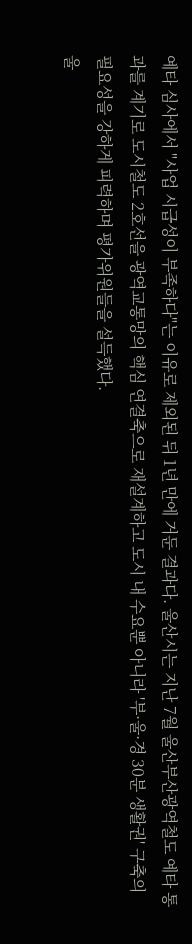예타 심사에서 "사업 시급성이 부족하다"는 이유로 제외된 뒤 1년 만에 거둔 결과다. 울산시는 지난 7월 울산부산광역철도 예타 통과를 계기로 도시철도 2호선을 광역교통망의 핵심 연결축으로 재설계하고 도시 내 수요뿐 아니라 '부·울·경 30분 생활권' 구축의 필요성을 강하게 피력하며 평가위원들을 설득했다.
울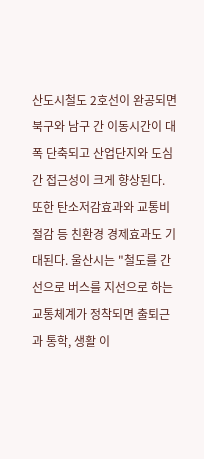산도시철도 2호선이 완공되면 북구와 남구 간 이동시간이 대폭 단축되고 산업단지와 도심 간 접근성이 크게 향상된다. 또한 탄소저감효과와 교통비 절감 등 친환경 경제효과도 기대된다. 울산시는 "철도를 간선으로 버스를 지선으로 하는 교통체계가 정착되면 출퇴근과 통학, 생활 이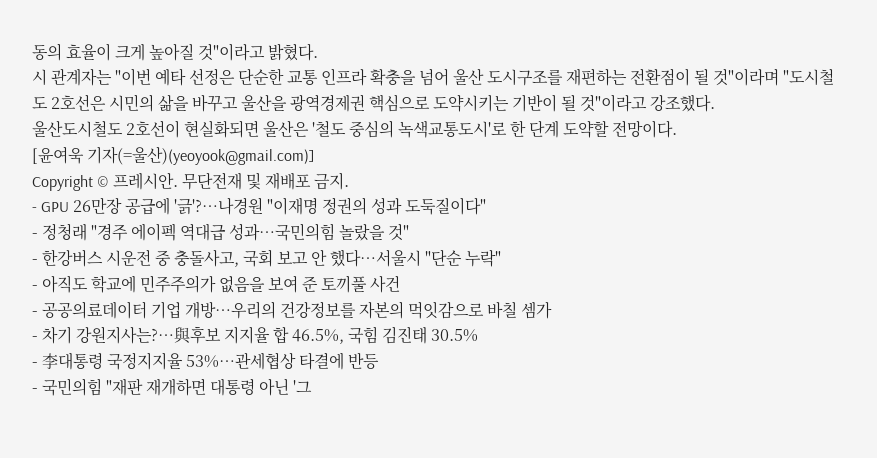동의 효율이 크게 높아질 것"이라고 밝혔다.
시 관계자는 "이번 예타 선정은 단순한 교통 인프라 확충을 넘어 울산 도시구조를 재편하는 전환점이 될 것"이라며 "도시철도 2호선은 시민의 삶을 바꾸고 울산을 광역경제권 핵심으로 도약시키는 기반이 될 것"이라고 강조했다.
울산도시철도 2호선이 현실화되면 울산은 '철도 중심의 녹색교통도시'로 한 단계 도약할 전망이다.
[윤여욱 기자(=울산)(yeoyook@gmail.com)]
Copyright © 프레시안. 무단전재 및 재배포 금지.
- GPU 26만장 공급에 '긁'?…나경원 "이재명 정권의 성과 도둑질이다"
- 정청래 "경주 에이펙 역대급 성과…국민의힘 놀랐을 것"
- 한강버스 시운전 중 충돌사고, 국회 보고 안 했다…서울시 "단순 누락"
- 아직도 학교에 민주주의가 없음을 보여 준 토끼풀 사건
- 공공의료데이터 기업 개방…우리의 건강정보를 자본의 먹잇감으로 바칠 셈가
- 차기 강원지사는?…與후보 지지율 합 46.5%, 국힘 김진태 30.5%
- 李대통령 국정지지율 53%…관세협상 타결에 반등
- 국민의힘 "재판 재개하면 대통령 아닌 '그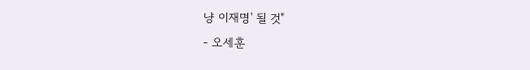냥 이재명' 될 것"
- 오세훈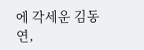에 각세운 김동연,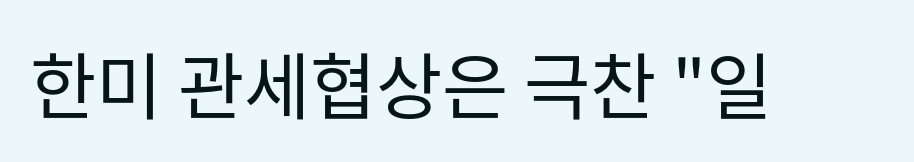한미 관세협상은 극찬 "일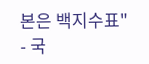본은 백지수표"
- 국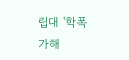립대 '학폭 가해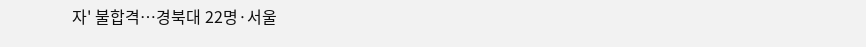자' 불합격…경북대 22명·서울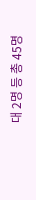대 2명 등 총 45명